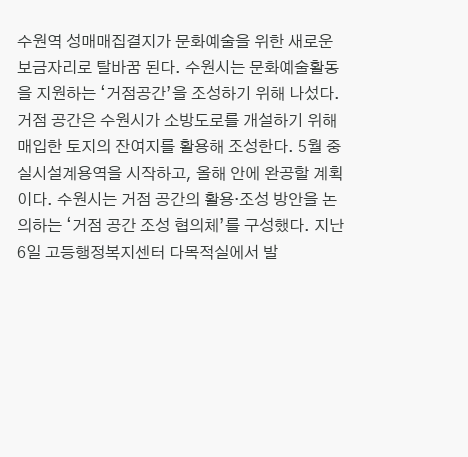수원역 성매매집결지가 문화예술을 위한 새로운 보금자리로 탈바꿈 된다. 수원시는 문화예술활동을 지원하는 ‘거점공간’을 조성하기 위해 나섰다. 거점 공간은 수원시가 소방도로를 개설하기 위해 매입한 토지의 잔여지를 활용해 조성한다. 5월 중 실시설계용역을 시작하고, 올해 안에 완공할 계획이다. 수원시는 거점 공간의 활용·조성 방안을 논의하는 ‘거점 공간 조성 협의체’를 구성했다. 지난 6일 고등행정복지센터 다목적실에서 발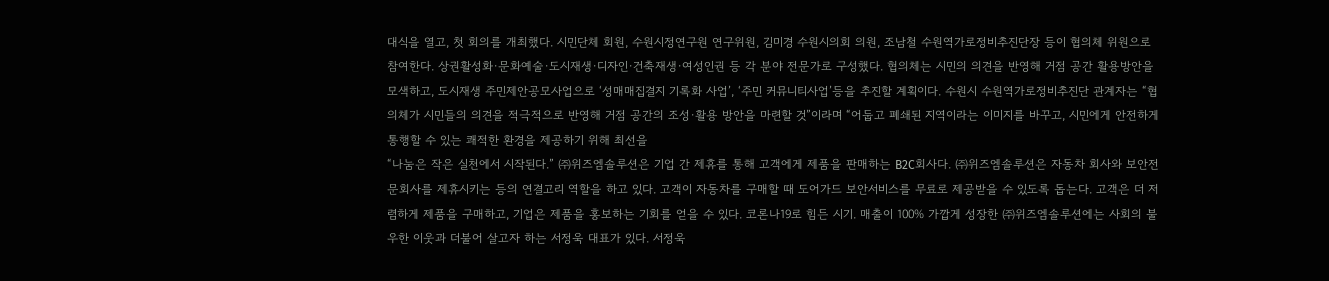대식을 열고, 첫 회의를 개최했다. 시민단체 회원, 수원시정연구원 연구위원, 김미경 수원시의회 의원, 조남철 수원역가로정비추진단장 등이 협의체 위원으로 참여한다. 상권활성화·문화예술·도시재생·디자인·건축재생·여성인권 등 각 분야 전문가로 구성했다. 협의체는 시민의 의견을 반영해 거점 공간 활용방안을 모색하고, 도시재생 주민제안공모사업으로 ‘성매매집결지 기록화 사업’, ‘주민 커뮤니티사업’등을 추진할 계획이다. 수원시 수원역가로정비추진단 관계자는 “협의체가 시민들의 의견을 적극적으로 반영해 거점 공간의 조성·활용 방안을 마련할 것”이라며 “어둡고 폐쇄된 지역이라는 이미지를 바꾸고, 시민에게 안전하게 통행할 수 있는 쾌적한 환경을 제공하기 위해 최선을
“나눔은 작은 실천에서 시작된다.” ㈜위즈엠솔루션은 기업 간 제휴를 통해 고객에게 제품을 판매하는 B2C회사다. ㈜위즈엠솔루션은 자동차 회사와 보안전문회사를 제휴시키는 등의 연결고리 역할을 하고 있다. 고객이 자동차를 구매할 때 도어가드 보안서비스를 무료로 제공받을 수 있도록 돕는다. 고객은 더 저렴하게 제품을 구매하고, 기업은 제품을 홍보하는 기회를 얻을 수 있다. 코론나19로 힘든 시기. 매출이 100% 가깝게 성장한 ㈜위즈엠솔루션에는 사회의 불우한 이웃과 더불어 살고자 하는 서정욱 대표가 있다. 서정욱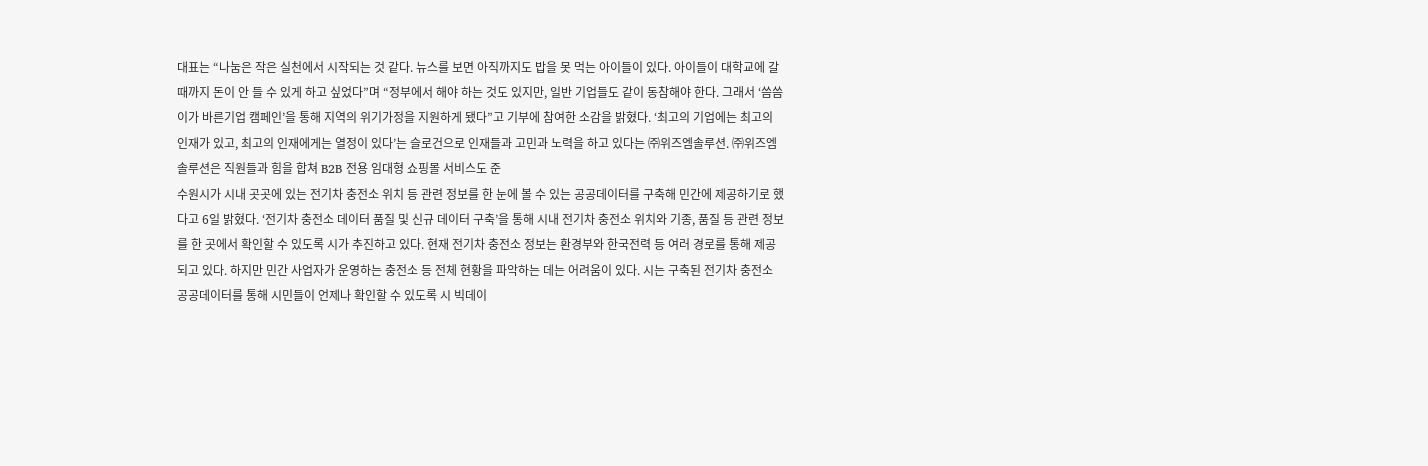대표는 “나눔은 작은 실천에서 시작되는 것 같다. 뉴스를 보면 아직까지도 밥을 못 먹는 아이들이 있다. 아이들이 대학교에 갈 때까지 돈이 안 들 수 있게 하고 싶었다”며 “정부에서 해야 하는 것도 있지만, 일반 기업들도 같이 동참해야 한다. 그래서 ‘씀씀이가 바른기업 캠페인’을 통해 지역의 위기가정을 지원하게 됐다”고 기부에 참여한 소감을 밝혔다. ‘최고의 기업에는 최고의 인재가 있고, 최고의 인재에게는 열정이 있다’는 슬로건으로 인재들과 고민과 노력을 하고 있다는 ㈜위즈엠솔루션. ㈜위즈엠솔루션은 직원들과 힘을 합쳐 B2B 전용 임대형 쇼핑몰 서비스도 준
수원시가 시내 곳곳에 있는 전기차 충전소 위치 등 관련 정보를 한 눈에 볼 수 있는 공공데이터를 구축해 민간에 제공하기로 했다고 6일 밝혔다. ‘전기차 충전소 데이터 품질 및 신규 데이터 구축’을 통해 시내 전기차 충전소 위치와 기종, 품질 등 관련 정보를 한 곳에서 확인할 수 있도록 시가 추진하고 있다. 현재 전기차 충전소 정보는 환경부와 한국전력 등 여러 경로를 통해 제공되고 있다. 하지만 민간 사업자가 운영하는 충전소 등 전체 현황을 파악하는 데는 어려움이 있다. 시는 구축된 전기차 충전소 공공데이터를 통해 시민들이 언제나 확인할 수 있도록 시 빅데이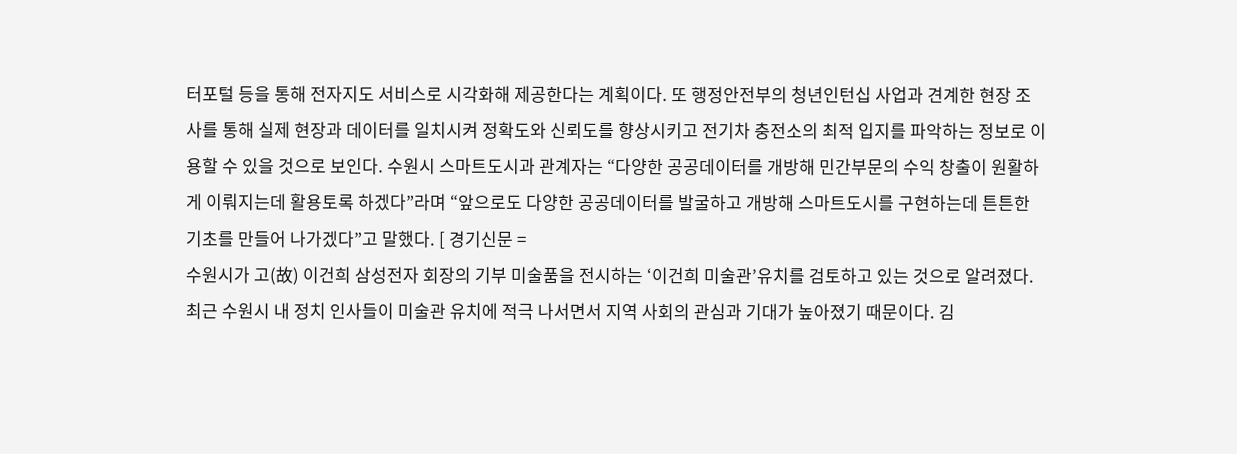터포털 등을 통해 전자지도 서비스로 시각화해 제공한다는 계획이다. 또 행정안전부의 청년인턴십 사업과 견계한 현장 조사를 통해 실제 현장과 데이터를 일치시켜 정확도와 신뢰도를 향상시키고 전기차 충전소의 최적 입지를 파악하는 정보로 이용할 수 있을 것으로 보인다. 수원시 스마트도시과 관계자는 “다양한 공공데이터를 개방해 민간부문의 수익 창출이 원활하게 이뤄지는데 활용토록 하겠다”라며 “앞으로도 다양한 공공데이터를 발굴하고 개방해 스마트도시를 구현하는데 튼튼한 기초를 만들어 나가겠다”고 말했다. [ 경기신문 =
수원시가 고(故) 이건희 삼성전자 회장의 기부 미술품을 전시하는 ‘이건희 미술관’유치를 검토하고 있는 것으로 알려졌다. 최근 수원시 내 정치 인사들이 미술관 유치에 적극 나서면서 지역 사회의 관심과 기대가 높아졌기 때문이다. 김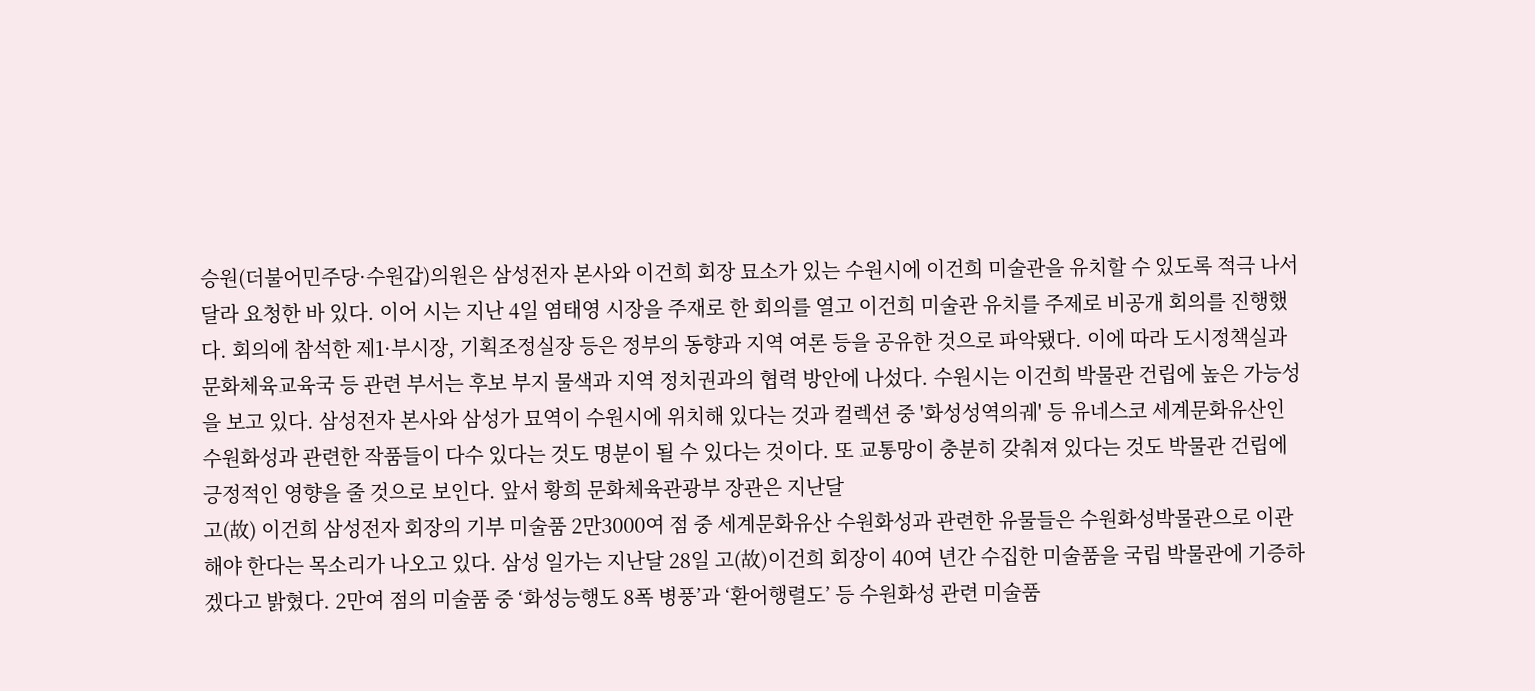승원(더불어민주당·수원갑)의원은 삼성전자 본사와 이건희 회장 묘소가 있는 수원시에 이건희 미술관을 유치할 수 있도록 적극 나서달라 요청한 바 있다. 이어 시는 지난 4일 염태영 시장을 주재로 한 회의를 열고 이건희 미술관 유치를 주제로 비공개 회의를 진행했다. 회의에 참석한 제1·부시장, 기획조정실장 등은 정부의 동향과 지역 여론 등을 공유한 것으로 파악됐다. 이에 따라 도시정책실과 문화체육교육국 등 관련 부서는 후보 부지 물색과 지역 정치권과의 협력 방안에 나섰다. 수원시는 이건희 박물관 건립에 높은 가능성을 보고 있다. 삼성전자 본사와 삼성가 묘역이 수원시에 위치해 있다는 것과 컬렉션 중 '화성성역의궤' 등 유네스코 세계문화유산인 수원화성과 관련한 작품들이 다수 있다는 것도 명분이 될 수 있다는 것이다. 또 교통망이 충분히 갖춰져 있다는 것도 박물관 건립에 긍정적인 영향을 줄 것으로 보인다. 앞서 황희 문화체육관광부 장관은 지난달
고(故) 이건희 삼성전자 회장의 기부 미술품 2만3000여 점 중 세계문화유산 수원화성과 관련한 유물들은 수원화성박물관으로 이관해야 한다는 목소리가 나오고 있다. 삼성 일가는 지난달 28일 고(故)이건희 회장이 40여 년간 수집한 미술품을 국립 박물관에 기증하겠다고 밝혔다. 2만여 점의 미술품 중 ‘화성능행도 8폭 병풍’과 ‘환어행렬도’ 등 수원화성 관련 미술품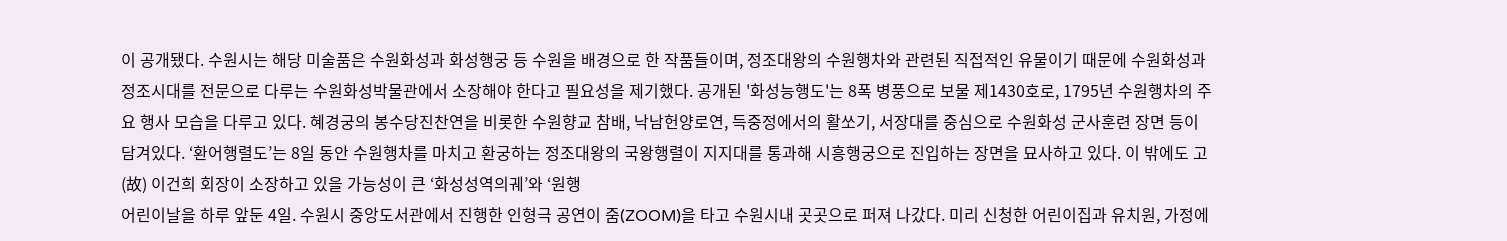이 공개됐다. 수원시는 해당 미술품은 수원화성과 화성행궁 등 수원을 배경으로 한 작품들이며, 정조대왕의 수원행차와 관련된 직접적인 유물이기 때문에 수원화성과 정조시대를 전문으로 다루는 수원화성박물관에서 소장해야 한다고 필요성을 제기했다. 공개된 '화성능행도'는 8폭 병풍으로 보물 제1430호로, 1795년 수원행차의 주요 행사 모습을 다루고 있다. 혜경궁의 봉수당진찬연을 비롯한 수원향교 참배, 낙남헌양로연, 득중정에서의 활쏘기, 서장대를 중심으로 수원화성 군사훈련 장면 등이 담겨있다. ‘환어행렬도’는 8일 동안 수원행차를 마치고 환궁하는 정조대왕의 국왕행렬이 지지대를 통과해 시흥행궁으로 진입하는 장면을 묘사하고 있다. 이 밖에도 고(故) 이건희 회장이 소장하고 있을 가능성이 큰 ‘화성성역의궤’와 ‘원행
어린이날을 하루 앞둔 4일. 수원시 중앙도서관에서 진행한 인형극 공연이 줌(ZOOM)을 타고 수원시내 곳곳으로 퍼져 나갔다. 미리 신청한 어린이집과 유치원, 가정에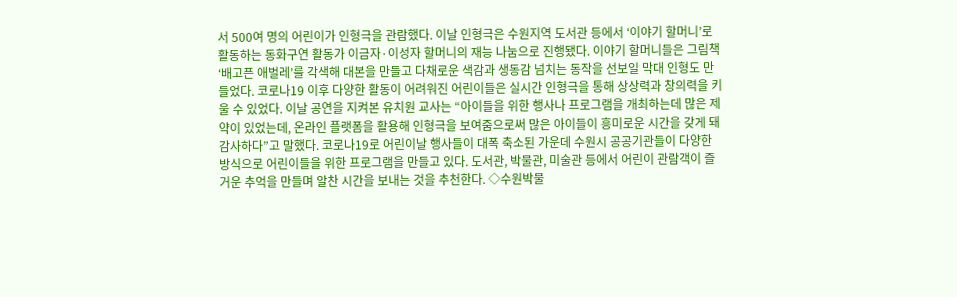서 500여 명의 어린이가 인형극을 관람했다. 이날 인형극은 수원지역 도서관 등에서 ‘이야기 할머니’로 활동하는 동화구연 활동가 이금자·이성자 할머니의 재능 나눔으로 진행됐다. 이야기 할머니들은 그림책 ‘배고픈 애벌레’를 각색해 대본을 만들고 다채로운 색감과 생동감 넘치는 동작을 선보일 막대 인형도 만들었다. 코로나19 이후 다양한 활동이 어려워진 어린이들은 실시간 인형극을 통해 상상력과 창의력을 키울 수 있었다. 이날 공연을 지켜본 유치원 교사는 “아이들을 위한 행사나 프로그램을 개최하는데 많은 제약이 있었는데, 온라인 플랫폼을 활용해 인형극을 보여줌으로써 많은 아이들이 흥미로운 시간을 갖게 돼 감사하다”고 말했다. 코로나19로 어린이날 행사들이 대폭 축소된 가운데 수원시 공공기관들이 다양한 방식으로 어린이들을 위한 프로그램을 만들고 있다. 도서관, 박물관, 미술관 등에서 어린이 관람객이 즐거운 추억을 만들며 알찬 시간을 보내는 것을 추천한다. ◇수원박물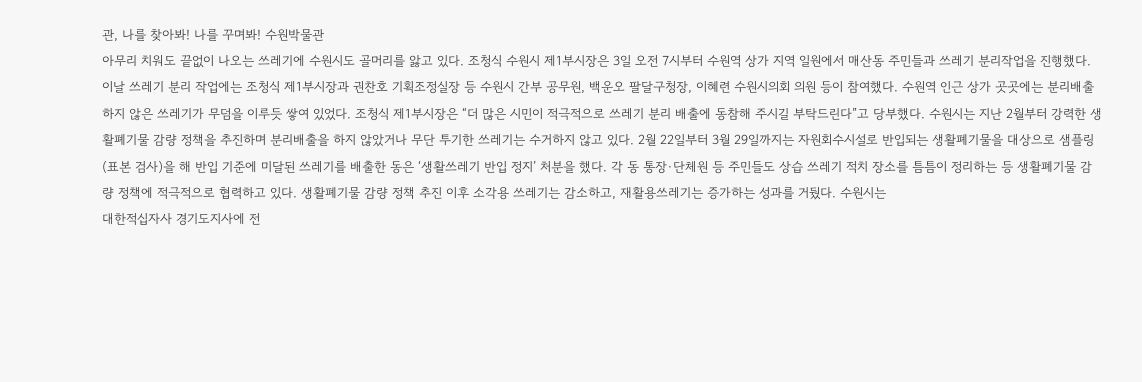관, 나를 찾아봐! 나를 꾸며봐! 수원박물관
아무리 치워도 끝없이 나오는 쓰레기에 수원시도 골머리를 앓고 있다. 조청식 수원시 제1부시장은 3일 오전 7시부터 수원역 상가 지역 일원에서 매산동 주민들과 쓰레기 분리작업을 진행했다. 이날 쓰레기 분리 작업에는 조청식 제1부시장과 권찬호 기획조정실장 등 수원시 간부 공무원, 백운오 팔달구청장, 이혜련 수원시의회 의원 등이 참여했다. 수원역 인근 상가 곳곳에는 분리배출하지 않은 쓰레기가 무덤을 이루듯 쌓여 있었다. 조청식 제1부시장은 “더 많은 시민이 적극적으로 쓰레기 분리 배출에 동참해 주시길 부탁드린다”고 당부했다. 수원시는 지난 2월부터 강력한 생활폐기물 감량 정책을 추진하며 분리배출을 하지 않았거나 무단 투기한 쓰레기는 수거하지 않고 있다. 2월 22일부터 3월 29일까지는 자원회수시설로 반입되는 생활폐기물을 대상으로 샘플링(표본 검사)을 해 반입 기준에 미달된 쓰레기를 배출한 동은 ‘생활쓰레기 반입 정지’ 처분을 했다. 각 동 통장·단체원 등 주민들도 상습 쓰레기 적치 장소를 틈틈이 정리하는 등 생활폐기물 감량 정책에 적극적으로 협력하고 있다. 생활폐기물 감량 정책 추진 이후 소각용 쓰레기는 감소하고, 재활용쓰레기는 증가하는 성과를 거뒀다. 수원시는
대한적십자사 경기도지사에 전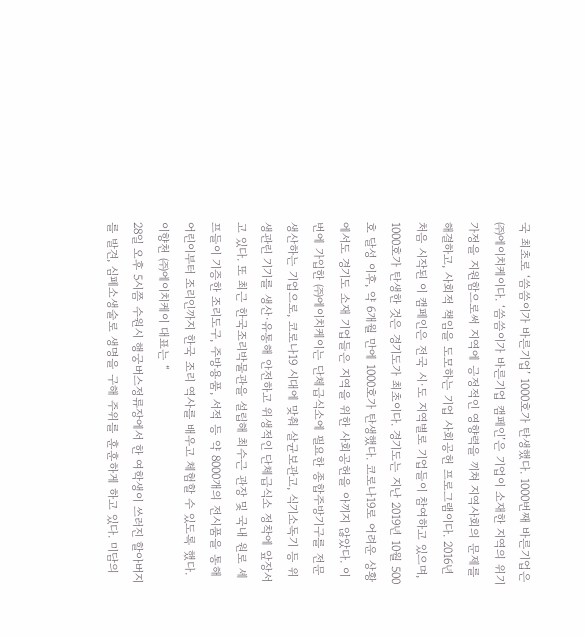국 최초로 ‘씀씀이가 바른기업’ 1000호가 탄생했다. 1000번째 바른기업은 ㈜에이치케이다. ‘씀씀이가 바른기업 캠페인’은 기업이 소재한 지역의 위기가정을 지원함으로써 지역에 긍정적인 영향력을 끼쳐 지역사회의 문제를 해결하고, 사회적 책임을 도모하는 기업 사회공헌 프로그램이다. 2016년 처음 시작된 이 캠페인은 전국 시·도 지역별로 기업들이 참여하고 있으며, 1000호가 탄생한 것은 경기도가 최초이다. 경기도는 지난 2019년 10월 500호 달성 이후, 약 6개월 만에 1000호가 탄생했다. 코로나19로 어려운 상황에서도 경기도 소재 기업들은 지역을 위한 사회공헌을 아끼지 않았다. 이번에 가입한 ㈜에이치케이는 단체급식소에 필요한 종합주방기구를 전문생산하는 기업으로, 코로나19 시대에 맞춰 살균보관고, 식기소독기 등 위생관린 기기를 생산·유통해 안전하고 위생적인 단체급식소 정착에 앞장서고 있다. 또 최근 한국조리박물관을 설립해 최수근 관장 및 국내 원로 셰프들이 기증한 조리도구, 주방용품, 서적 등 약 8000개의 전시품을 통해 어린이부터 조리인까지 한국 조리 역사를 배우고 체험할 수 있도록 했다. 이향천 ㈜에이치케이 대표는 “
28일 오후 5시쯤 수원시 행궁버스정류장에서 한 여학생이 쓰러진 할아버지를 발견, 심폐소생술로 생명을 구해 주위를 훈훈하게 하고 있다. 미담의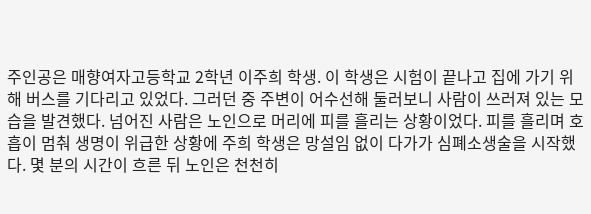주인공은 매향여자고등학교 2학년 이주희 학생. 이 학생은 시험이 끝나고 집에 가기 위해 버스를 기다리고 있었다. 그러던 중 주변이 어수선해 둘러보니 사람이 쓰러져 있는 모습을 발견했다. 넘어진 사람은 노인으로 머리에 피를 흘리는 상황이었다. 피를 흘리며 호흡이 멈춰 생명이 위급한 상황에 주희 학생은 망설임 없이 다가가 심폐소생술을 시작했다. 몇 분의 시간이 흐른 뒤 노인은 천천히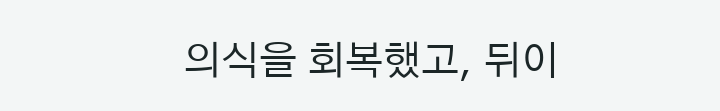의식을 회복했고, 뒤이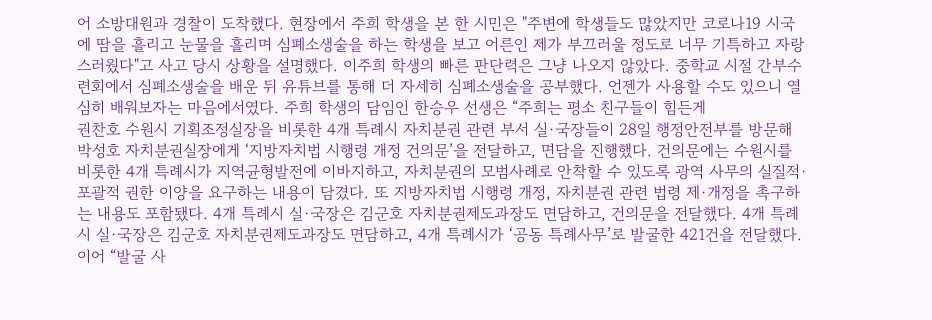어 소방대원과 경찰이 도착했다. 현장에서 주희 학생을 본 한 시민은 "주변에 학생들도 많았지만 코로나19 시국에 땀을 흘리고 눈물을 흘리며 심폐소생술을 하는 학생을 보고 어른인 제가 부끄러울 정도로 너무 기특하고 자랑스러웠다"고 사고 당시 상황을 설명했다. 이주희 학생의 빠른 판단력은 그냥 나오지 않았다. 중학교 시절 간부수련회에서 심폐소생술을 배운 뒤 유튜브를 통해 더 자세히 심폐소생술을 공부했다. 언젠가 사용할 수도 있으니 열심히 배워보자는 마음에서였다. 주희 학생의 담임인 한승우 선생은 “주희는 평소 친구들이 힘든게
권찬호 수원시 기획조정실장을 비롯한 4개 특례시 자치분권 관련 부서 실·국장들이 28일 행정안전부를 방문해 박성호 자치분권실장에게 ‘지방자치법 시행령 개정 건의문’을 전달하고, 면담을 진행했다. 건의문에는 수원시를 비롯한 4개 특례시가 지역균형발전에 이바지하고, 자치분권의 모범사례로 안착할 수 있도록 광역 사무의 실질적·포괄적 권한 이양을 요구하는 내용이 담겼다. 또 지방자치법 시행령 개정, 자치분권 관련 법령 제·개정을 촉구하는 내용도 포함됐다. 4개 특례시 실·국장은 김군호 자치분권제도과장도 면담하고, 건의문을 전달했다. 4개 특례시 실·국장은 김군호 자치분권제도과장도 면담하고, 4개 특례시가 ‘공동 특례사무’로 발굴한 421건을 전달했다. 이어 “발굴 사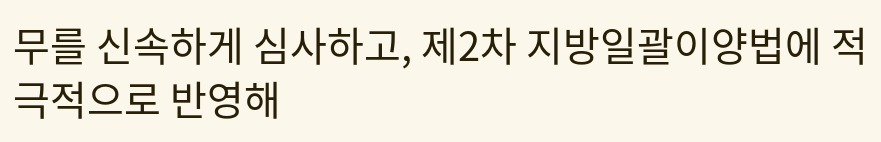무를 신속하게 심사하고, 제2차 지방일괄이양법에 적극적으로 반영해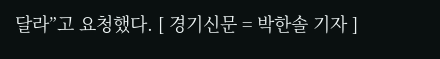달라”고 요청했다. [ 경기신문 = 박한솔 기자 ]